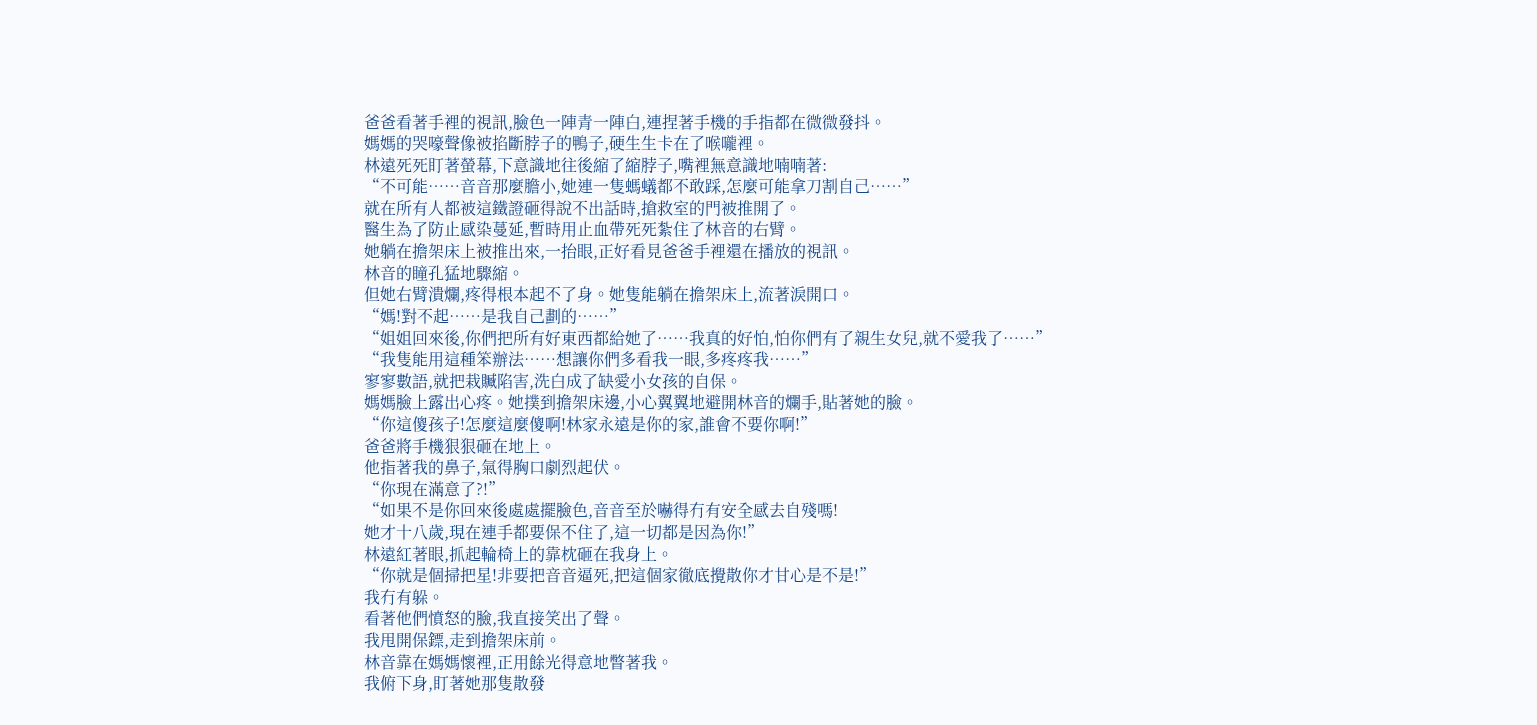爸爸看著手裡的視訊,臉色一陣青一陣白,連捏著手機的手指都在微微發抖。
媽媽的哭嚎聲像被掐斷脖子的鴨子,硬生生卡在了喉嚨裡。
林遠死死盯著螢幕,下意識地往後縮了縮脖子,嘴裡無意識地喃喃著:
“不可能……音音那麼膽小,她連一隻螞蟻都不敢踩,怎麼可能拿刀割自己……”
就在所有人都被這鐵證砸得說不出話時,搶救室的門被推開了。
醫生為了防止感染蔓延,暫時用止血帶死死紮住了林音的右臂。
她躺在擔架床上被推出來,一抬眼,正好看見爸爸手裡還在播放的視訊。
林音的瞳孔猛地驟縮。
但她右臂潰爛,疼得根本起不了身。她隻能躺在擔架床上,流著淚開口。
“媽!對不起……是我自己劃的……”
“姐姐回來後,你們把所有好東西都給她了……我真的好怕,怕你們有了親生女兒,就不愛我了……”
“我隻能用這種笨辦法……想讓你們多看我一眼,多疼疼我……”
寥寥數語,就把栽贓陷害,洗白成了缺愛小女孩的自保。
媽媽臉上露出心疼。她撲到擔架床邊,小心翼翼地避開林音的爛手,貼著她的臉。
“你這傻孩子!怎麼這麼傻啊!林家永遠是你的家,誰會不要你啊!”
爸爸將手機狠狠砸在地上。
他指著我的鼻子,氣得胸口劇烈起伏。
“你現在滿意了?!”
“如果不是你回來後處處擺臉色,音音至於嚇得冇有安全感去自殘嗎!
她才十八歲,現在連手都要保不住了,這一切都是因為你!”
林遠紅著眼,抓起輪椅上的靠枕砸在我身上。
“你就是個掃把星!非要把音音逼死,把這個家徹底攪散你才甘心是不是!”
我冇有躲。
看著他們憤怒的臉,我直接笑出了聲。
我甩開保鏢,走到擔架床前。
林音靠在媽媽懷裡,正用餘光得意地瞥著我。
我俯下身,盯著她那隻散發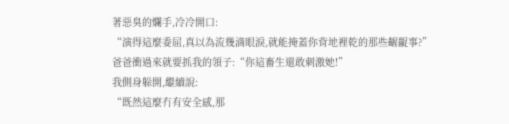著惡臭的爛手,冷冷開口:
“演得這麼委屈,真以為流幾滴眼淚,就能掩蓋你背地裡乾的那些齷齪事?”
爸爸衝過來就要抓我的領子:“你這畜生還敢刺激她!”
我側身躲開,繼續說:
“既然這麼冇有安全感,那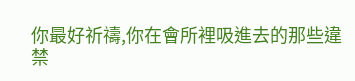你最好祈禱,你在會所裡吸進去的那些違禁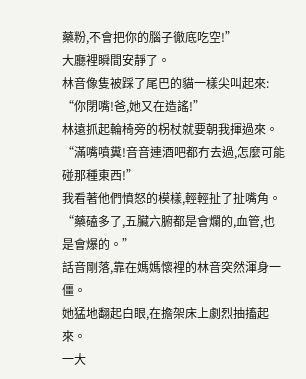藥粉,不會把你的腦子徹底吃空!”
大廳裡瞬間安靜了。
林音像隻被踩了尾巴的貓一樣尖叫起來:
“你閉嘴!爸,她又在造謠!”
林遠抓起輪椅旁的柺杖就要朝我揮過來。
“滿嘴噴糞!音音連酒吧都冇去過,怎麼可能碰那種東西!”
我看著他們憤怒的模樣,輕輕扯了扯嘴角。
“藥磕多了,五臟六腑都是會爛的,血管,也是會爆的。”
話音剛落,靠在媽媽懷裡的林音突然渾身一僵。
她猛地翻起白眼,在擔架床上劇烈抽搐起來。
一大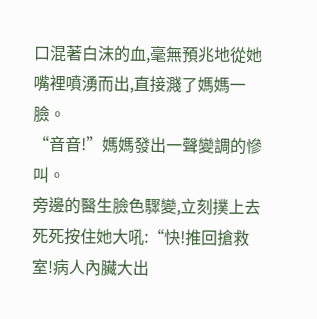口混著白沫的血,毫無預兆地從她嘴裡噴湧而出,直接濺了媽媽一臉。
“音音!”媽媽發出一聲變調的慘叫。
旁邊的醫生臉色驟變,立刻撲上去死死按住她大吼:“快!推回搶救室!病人內臟大出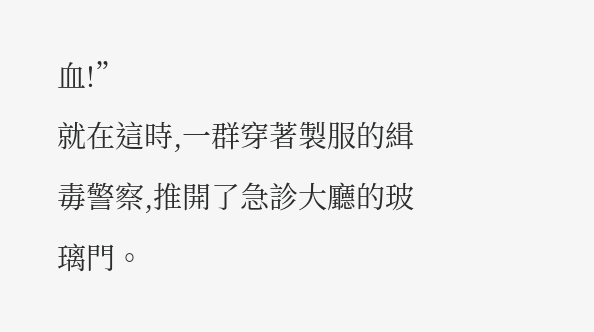血!”
就在這時,一群穿著製服的緝毒警察,推開了急診大廳的玻璃門。